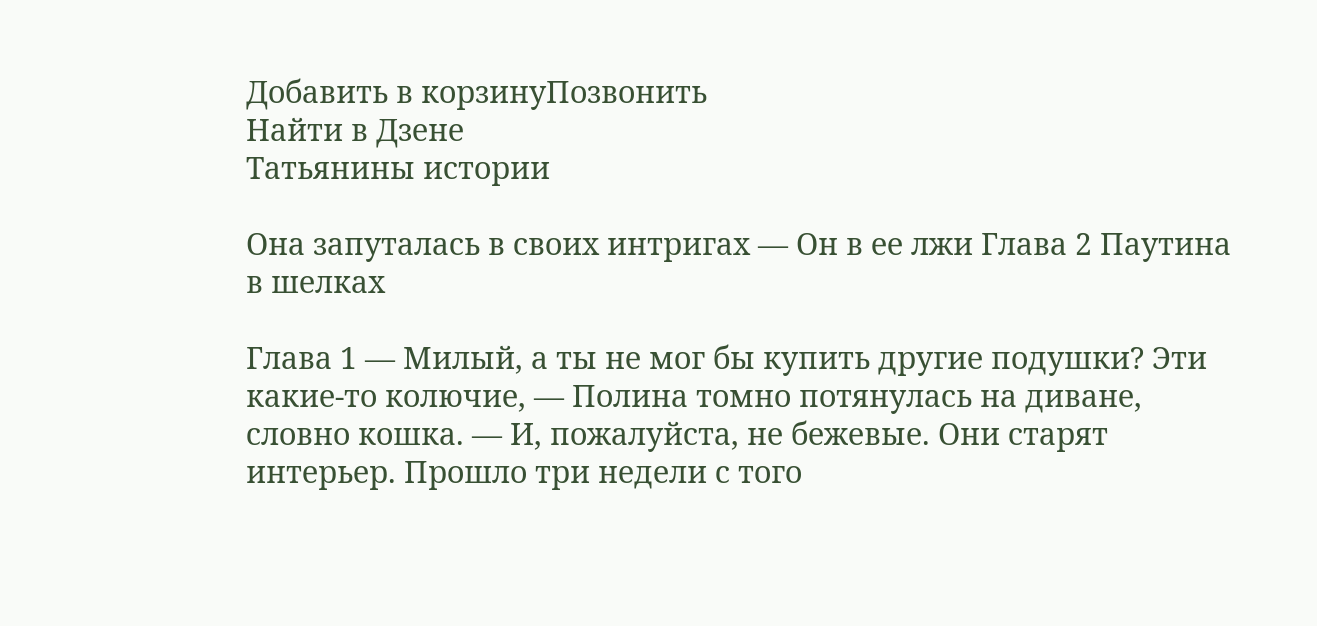Добавить в корзинуПозвонить
Найти в Дзене
Tатьянины истории

Она запуталась в своих интригах — Он в ее лжи Глава 2 Паутина в шелках

Глава 1 — Милый, а ты не мог бы купить другие подушки? Эти какие-то колючие, — Полина томно потянулась на диване, словно кошка. — И, пожалуйста, не бежевые. Они старят интерьер. Прошло три недели с того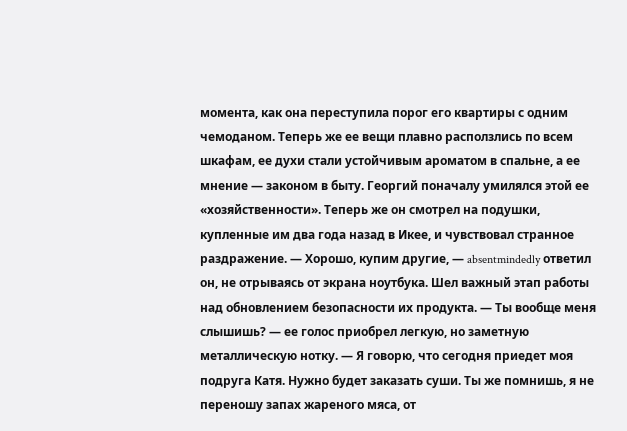момента, как она переступила порог его квартиры с одним чемоданом. Теперь же ее вещи плавно расползлись по всем шкафам, ее духи стали устойчивым ароматом в спальне, а ее мнение — законом в быту. Георгий поначалу умилялся этой ее «хозяйственности». Теперь же он смотрел на подушки, купленные им два года назад в Икее, и чувствовал странное раздражение. — Хорошо, купим другие, — absentmindedly ответил он, не отрываясь от экрана ноутбука. Шел важный этап работы над обновлением безопасности их продукта. — Ты вообще меня слышишь? — ее голос приобрел легкую, но заметную металлическую нотку. — Я говорю, что сегодня приедет моя подруга Катя. Нужно будет заказать суши. Ты же помнишь, я не переношу запах жареного мяса, от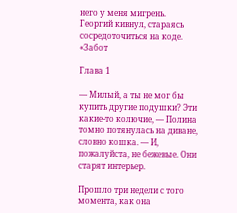него у меня мигрень. Георгий кивнул, стараясь сосредоточиться на коде. «Забот

Глава 1

— Милый, а ты не мог бы купить другие подушки? Эти какие-то колючие, — Полина томно потянулась на диване, словно кошка. — И, пожалуйста, не бежевые. Они старят интерьер.

Прошло три недели с того момента, как она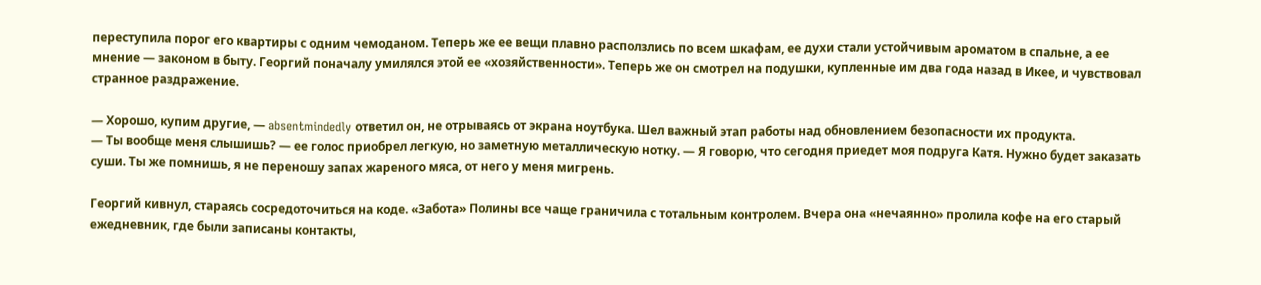переступила порог его квартиры с одним чемоданом. Теперь же ее вещи плавно расползлись по всем шкафам, ее духи стали устойчивым ароматом в спальне, а ее мнение — законом в быту. Георгий поначалу умилялся этой ее «хозяйственности». Теперь же он смотрел на подушки, купленные им два года назад в Икее, и чувствовал странное раздражение.

— Хорошо, купим другие, — absentmindedly ответил он, не отрываясь от экрана ноутбука. Шел важный этап работы над обновлением безопасности их продукта.
— Ты вообще меня слышишь? — ее голос приобрел легкую, но заметную металлическую нотку. — Я говорю, что сегодня приедет моя подруга Катя. Нужно будет заказать суши. Ты же помнишь, я не переношу запах жареного мяса, от него у меня мигрень.

Георгий кивнул, стараясь сосредоточиться на коде. «Забота» Полины все чаще граничила с тотальным контролем. Вчера она «нечаянно» пролила кофе на его старый ежедневник, где были записаны контакты,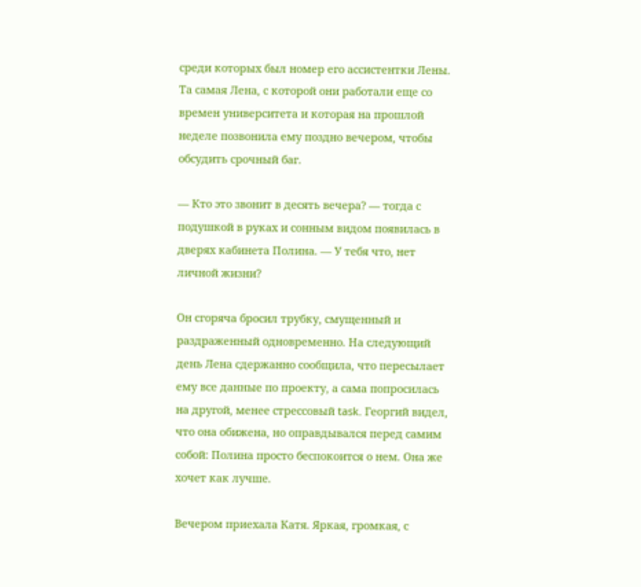среди которых был номер его ассистентки Лены. Та самая Лена, с которой они работали еще со времен университета и которая на прошлой неделе позвонила ему поздно вечером, чтобы обсудить срочный баг.

— Кто это звонит в десять вечера? — тогда с подушкой в руках и сонным видом появилась в дверях кабинета Полина. — У тебя что, нет личной жизни?

Он сгоряча бросил трубку, смущенный и раздраженный одновременно. На следующий день Лена сдержанно сообщила, что пересылает ему все данные по проекту, а сама попросилась на другой, менее стрессовый task. Георгий видел, что она обижена, но оправдывался перед самим собой: Полина просто беспокоится о нем. Она же хочет как лучше.

Вечером приехала Катя. Яркая, громкая, с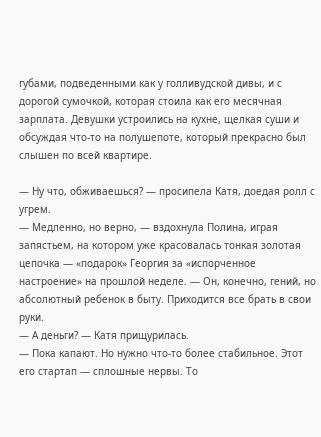губами, подведенными как у голливудской дивы, и с дорогой сумочкой, которая стоила как его месячная зарплата. Девушки устроились на кухне, щелкая суши и обсуждая что-то на полушепоте, который прекрасно был слышен по всей квартире.

— Ну что, обживаешься? — просипела Катя, доедая ролл с угрем.
— Медленно, но верно, — вздохнула Полина, играя запястьем, на котором уже красовалась тонкая золотая цепочка — «подарок» Георгия за «испорченное настроение» на прошлой неделе. — Он, конечно, гений, но абсолютный ребенок в быту. Приходится все брать в свои руки.
— А деньги? — Катя прищурилась.
— Пока капают. Но нужно что-то более стабильное. Этот его стартап — сплошные нервы. То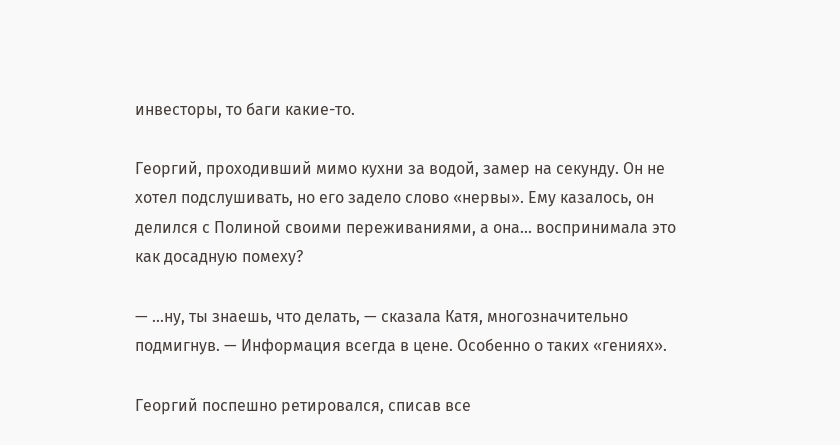инвесторы, то баги какие-то.

Георгий, проходивший мимо кухни за водой, замер на секунду. Он не хотел подслушивать, но его задело слово «нервы». Ему казалось, он делился с Полиной своими переживаниями, а она... воспринимала это как досадную помеху?

— ...ну, ты знаешь, что делать, — сказала Катя, многозначительно подмигнув. — Информация всегда в цене. Особенно о таких «гениях».

Георгий поспешно ретировался, списав все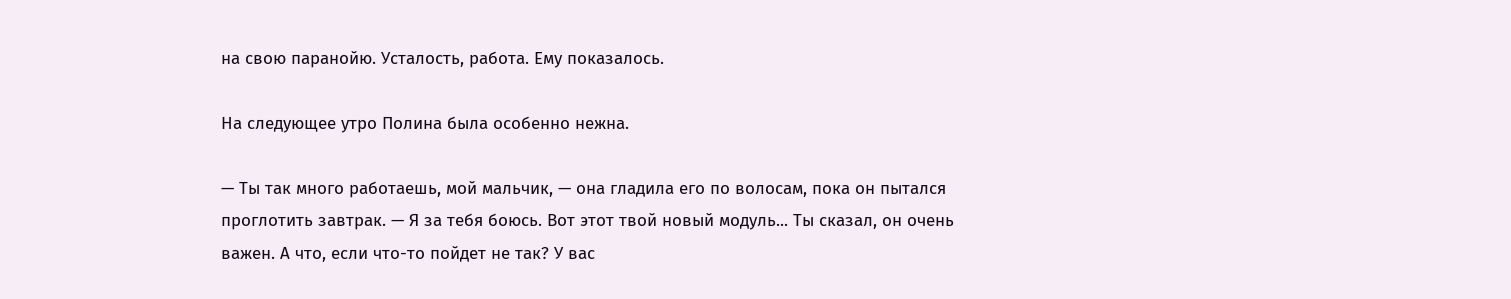на свою паранойю. Усталость, работа. Ему показалось.

На следующее утро Полина была особенно нежна.

— Ты так много работаешь, мой мальчик, — она гладила его по волосам, пока он пытался проглотить завтрак. — Я за тебя боюсь. Вот этот твой новый модуль... Ты сказал, он очень важен. А что, если что-то пойдет не так? У вас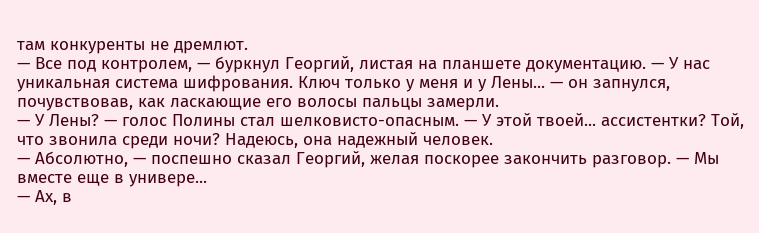там конкуренты не дремлют.
— Все под контролем, — буркнул Георгий, листая на планшете документацию. — У нас уникальная система шифрования. Ключ только у меня и у Лены... — он запнулся, почувствовав, как ласкающие его волосы пальцы замерли.
— У Лены? — голос Полины стал шелковисто-опасным. — У этой твоей... ассистентки? Той, что звонила среди ночи? Надеюсь, она надежный человек.
— Абсолютно, — поспешно сказал Георгий, желая поскорее закончить разговор. — Мы вместе еще в универе...
— Ах, в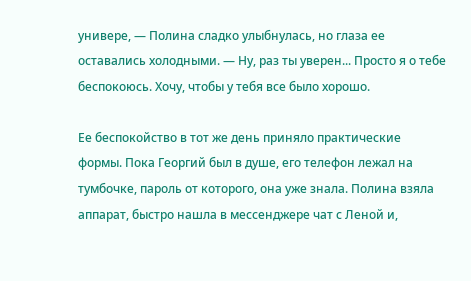универе, — Полина сладко улыбнулась, но глаза ее оставались холодными. — Ну, раз ты уверен... Просто я о тебе беспокоюсь. Хочу, чтобы у тебя все было хорошо.

Ее беспокойство в тот же день приняло практические формы. Пока Георгий был в душе, его телефон лежал на тумбочке, пароль от которого, она уже знала. Полина взяла аппарат, быстро нашла в мессенджере чат с Леной и,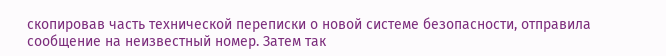скопировав часть технической переписки о новой системе безопасности, отправила сообщение на неизвестный номер. Затем так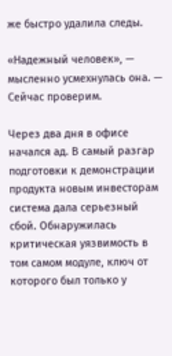же быстро удалила следы.

«Надежный человек», — мысленно усмехнулась она. — Сейчас проверим.

Через два дня в офисе начался ад. В самый разгар подготовки к демонстрации продукта новым инвесторам система дала серьезный сбой. Обнаружилась критическая уязвимость в том самом модуле, ключ от которого был только у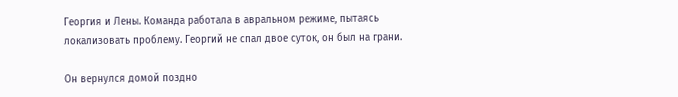Георгия и Лены. Команда работала в авральном режиме, пытаясь локализовать проблему. Георгий не спал двое суток, он был на грани.

Он вернулся домой поздно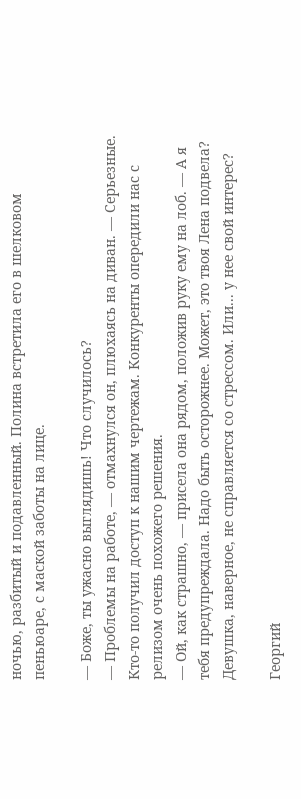ночью, разбитый и подавленный. Полина встретила его в шелковом пеньюаре, с маской заботы на лице.

— Боже, ты ужасно выглядишь! Что случилось?
— Проблемы на работе, — отмахнулся он, плюхаясь на диван. — Серьезные. Кто-то получил доступ к нашим чертежам. Конкуренты опередили нас с релизом очень похожего решения.
— Ой, как страшно, — присела она рядом, положив руку ему на лоб. — А я тебя предупреждала. Надо быть осторожнее. Может, это твоя Лена подвела? Девушка, наверное, не справляется со стрессом. Или... у нее свой интерес?

Георгий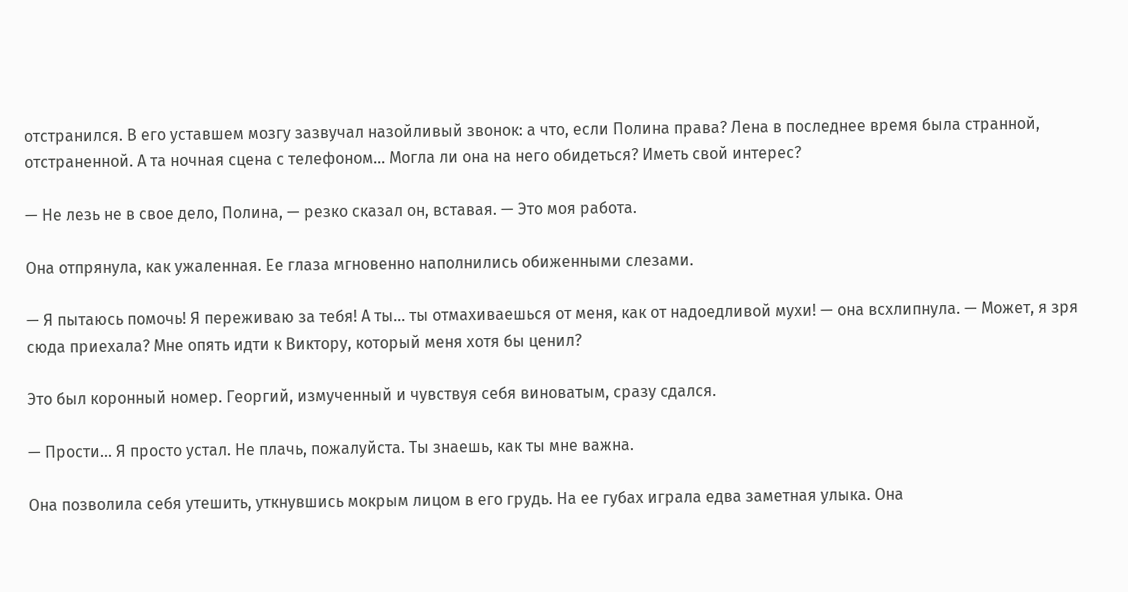отстранился. В его уставшем мозгу зазвучал назойливый звонок: а что, если Полина права? Лена в последнее время была странной, отстраненной. А та ночная сцена с телефоном... Могла ли она на него обидеться? Иметь свой интерес?

— Не лезь не в свое дело, Полина, — резко сказал он, вставая. — Это моя работа.

Она отпрянула, как ужаленная. Ее глаза мгновенно наполнились обиженными слезами.

— Я пытаюсь помочь! Я переживаю за тебя! А ты... ты отмахиваешься от меня, как от надоедливой мухи! — она всхлипнула. — Может, я зря сюда приехала? Мне опять идти к Виктору, который меня хотя бы ценил?

Это был коронный номер. Георгий, измученный и чувствуя себя виноватым, сразу сдался.

— Прости... Я просто устал. Не плачь, пожалуйста. Ты знаешь, как ты мне важна.

Она позволила себя утешить, уткнувшись мокрым лицом в его грудь. На ее губах играла едва заметная улыка. Она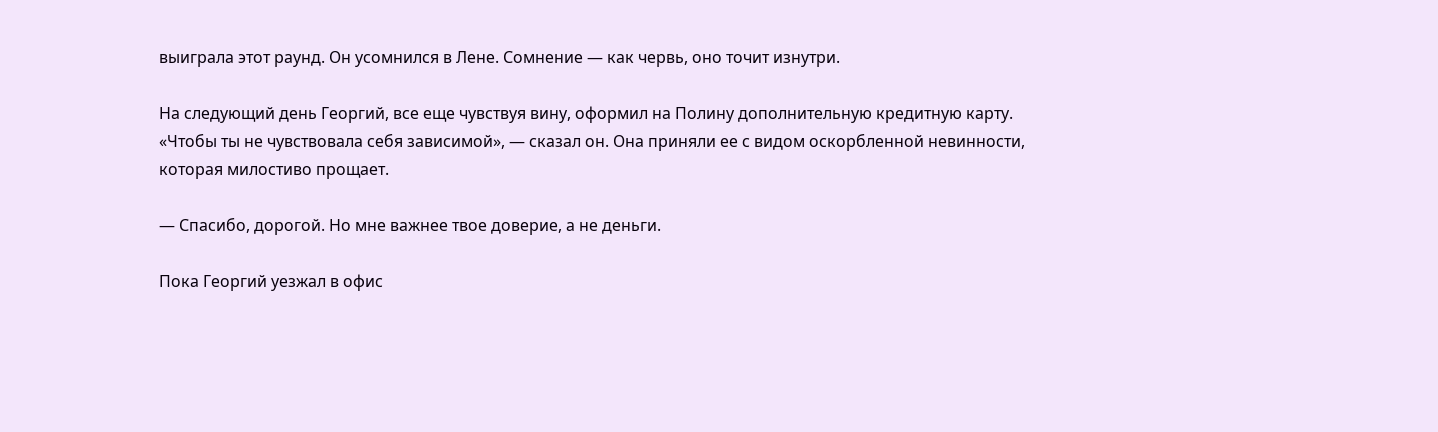выиграла этот раунд. Он усомнился в Лене. Сомнение — как червь, оно точит изнутри.

На следующий день Георгий, все еще чувствуя вину, оформил на Полину дополнительную кредитную карту. «Чтобы ты не чувствовала себя зависимой», — сказал он. Она приняли ее с видом оскорбленной невинности, которая милостиво прощает.

— Спасибо, дорогой. Но мне важнее твое доверие, а не деньги.

Пока Георгий уезжал в офис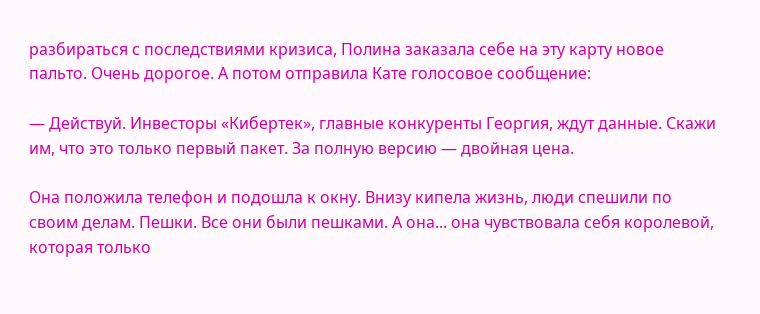разбираться с последствиями кризиса, Полина заказала себе на эту карту новое пальто. Очень дорогое. А потом отправила Кате голосовое сообщение:

— Действуй. Инвесторы «Кибертек», главные конкуренты Георгия, ждут данные. Скажи им, что это только первый пакет. За полную версию — двойная цена.

Она положила телефон и подошла к окну. Внизу кипела жизнь, люди спешили по своим делам. Пешки. Все они были пешками. А она... она чувствовала себя королевой, которая только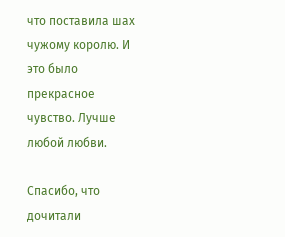что поставила шах чужому королю. И это было прекрасное чувство. Лучше любой любви.

Спасибо, что дочитали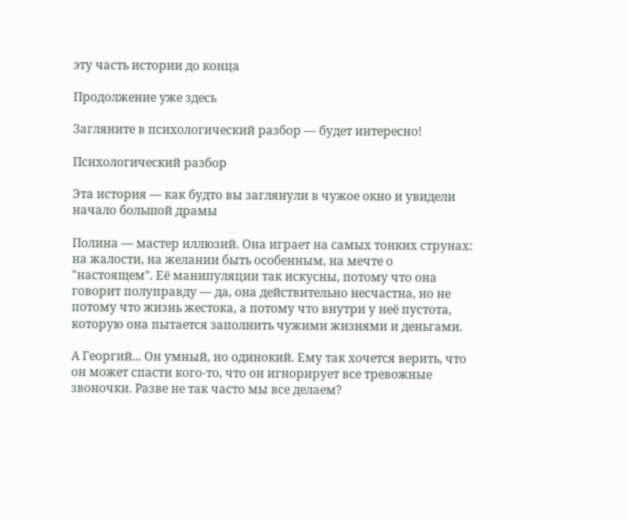эту часть истории до конца

Продолжение уже здесь

Загляните в психологический разбор — будет интересно!

Психологический разбор

Эта история — как будто вы заглянули в чужое окно и увидели начало большой драмы

Полина — мастер иллюзий. Она играет на самых тонких струнах: на жалости, на желании быть особенным, на мечте о "настоящем". Её манипуляции так искусны, потому что она говорит полуправду — да, она действительно несчастна, но не потому что жизнь жестока, а потому что внутри у неё пустота, которую она пытается заполнить чужими жизнями и деньгами.

А Георгий... Он умный, но одинокий. Ему так хочется верить, что он может спасти кого-то, что он игнорирует все тревожные звоночки. Разве не так часто мы все делаем?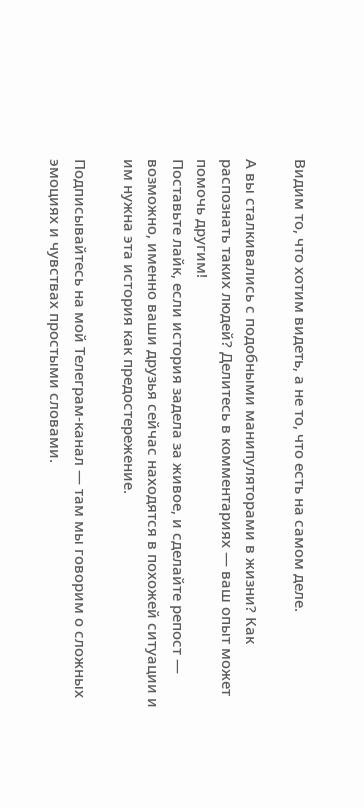Видим то, что хотим видеть, а не то, что есть на самом деле.

А вы сталкивались с подобными манипуляторами в жизни? Как распознать таких людей? Делитесь в комментариях — ваш опыт может помочь другим!
Поставьте лайк, если история задела за живое, и сделайте репост — возможно, именно ваши друзья сейчас находятся в похожей ситуации и им нужна эта история как предостережение.

Подписывайтесь на мой Телеграм-канал — там мы говорим о сложных эмоциях и чувствах простыми словами.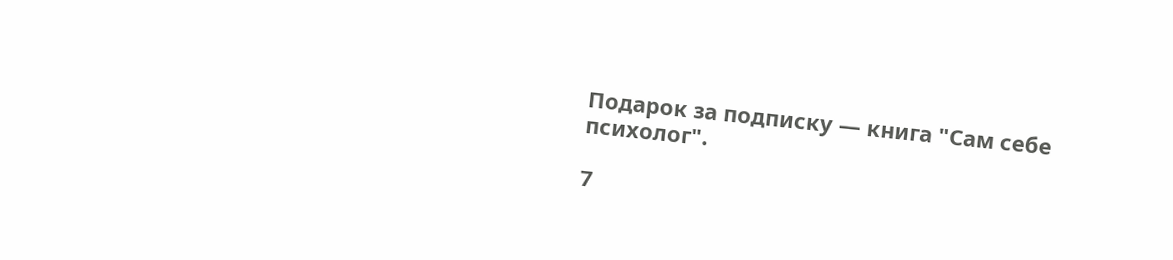Подарок за подписку — книга "Сам себе психолог".

7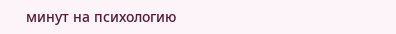минут на психологию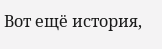Вот ещё история,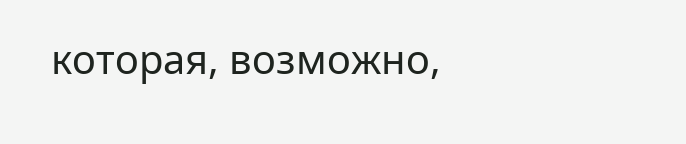которая, возможно,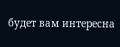будет вам интересна